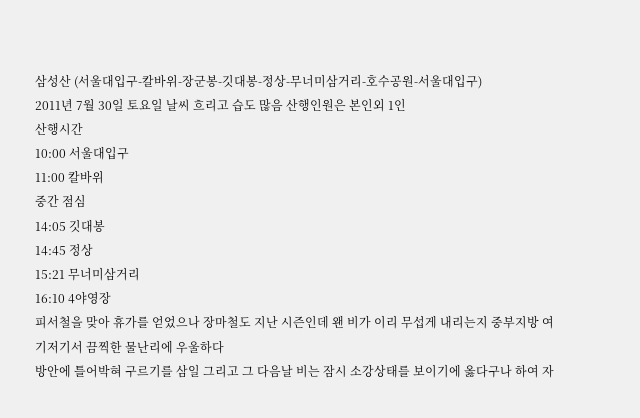삼성산 (서울대입구-칼바위-장군봉-깃대봉-정상-무너미삼거리-호수공원-서울대입구)
2011년 7월 30일 토요일 날씨 흐리고 습도 많음 산행인원은 본인외 1인
산행시간
10:00 서울대입구
11:00 칼바위
중간 점심
14:05 깃대봉
14:45 정상
15:21 무너미삼거리
16:10 4야영장
피서철을 맞아 휴가를 얻었으나 장마철도 지난 시즌인데 왠 비가 이리 무섭게 내리는지 중부지방 여기저기서 끔찍한 물난리에 우울하다
방안에 틀어박혀 구르기를 삼일 그리고 그 다음날 비는 잠시 소강상태를 보이기에 옳다구나 하여 자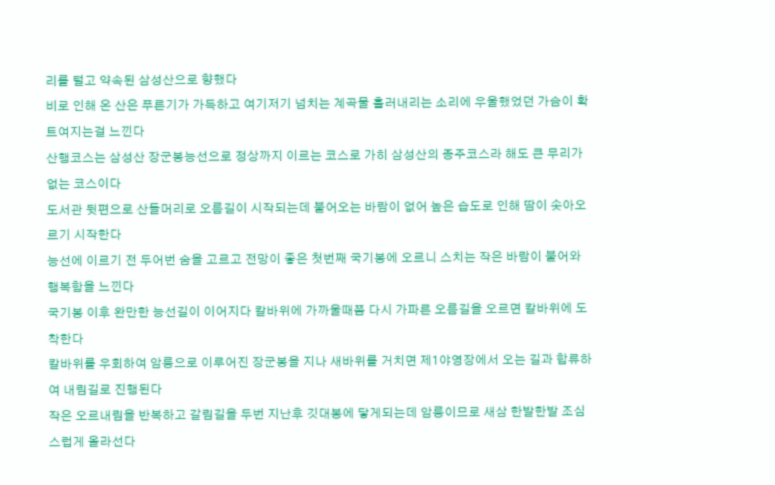리를 털고 약속된 삼성산으로 향했다
비로 인해 온 산은 푸른기가 가득하고 여기저기 넘치는 계곡물 흘러내리는 소리에 우울했었던 가슴이 확 트여지는걸 느낀다
산행코스는 삼성산 장군봉능선으로 정상까지 이르는 코스로 가히 삼성산의 종주코스라 해도 큰 무리가 없는 코스이다
도서관 뒷편으로 산들머리로 오름길이 시작되는데 불어오는 바람이 없어 높은 습도로 인해 땀이 솟아오르기 시작한다
능선에 이르기 전 두어번 숨을 고르고 전망이 좋은 첫번째 국기봉에 오르니 스치는 작은 바람이 불어와 행복함을 느낀다
국기봉 이후 완만한 능선길이 이어지다 칼바위에 가까울때쯤 다시 가파른 오름길을 오르면 칼바위에 도착한다
칼바위를 우회하여 암릉으로 이루어진 장군봉을 지나 새바위를 거치면 제1야영장에서 오는 길과 합류하여 내림길로 진행된다
작은 오르내림을 반복하고 갈림길을 두번 지난후 깃대봉에 닿게되는데 암릉이므로 새삼 한발한발 조심스럽게 올라선다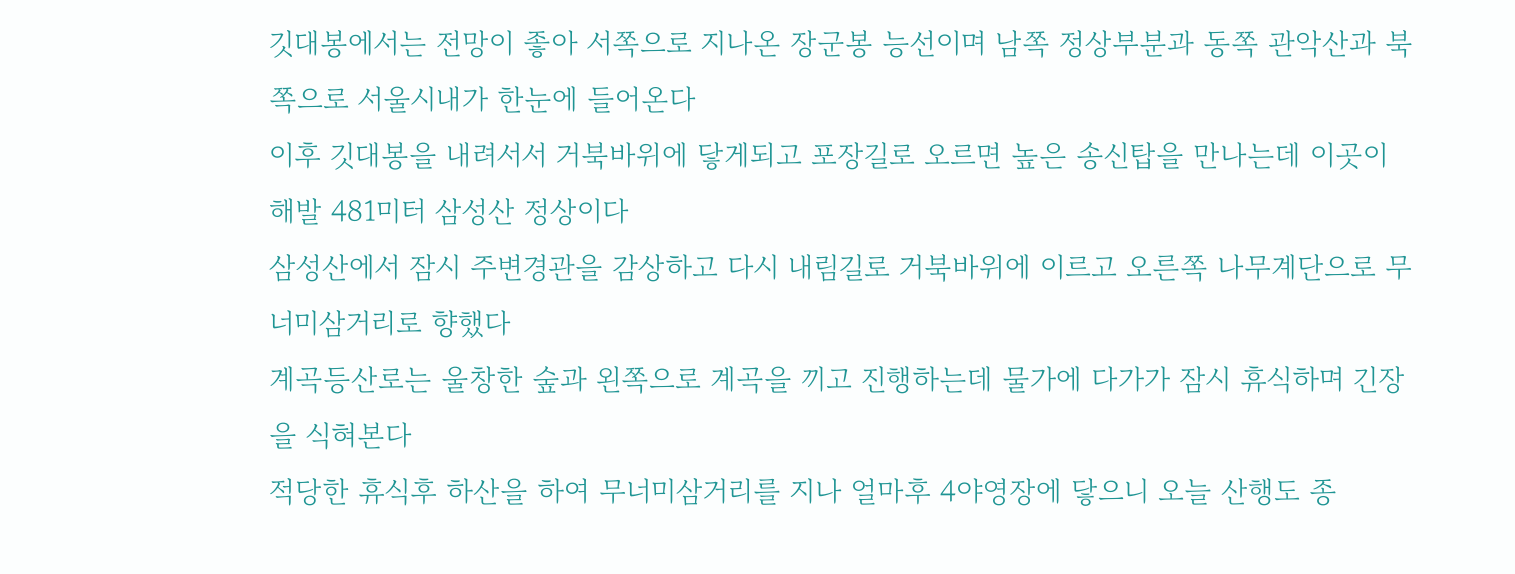깃대봉에서는 전망이 좋아 서쪽으로 지나온 장군봉 능선이며 남쪽 정상부분과 동쪽 관악산과 북쪽으로 서울시내가 한눈에 들어온다
이후 깃대봉을 내려서서 거북바위에 닿게되고 포장길로 오르면 높은 송신탑을 만나는데 이곳이 해발 481미터 삼성산 정상이다
삼성산에서 잠시 주변경관을 감상하고 다시 내림길로 거북바위에 이르고 오른쪽 나무계단으로 무너미삼거리로 향했다
계곡등산로는 울창한 숲과 왼쪽으로 계곡을 끼고 진행하는데 물가에 다가가 잠시 휴식하며 긴장을 식혀본다
적당한 휴식후 하산을 하여 무너미삼거리를 지나 얼마후 4야영장에 닿으니 오늘 산행도 종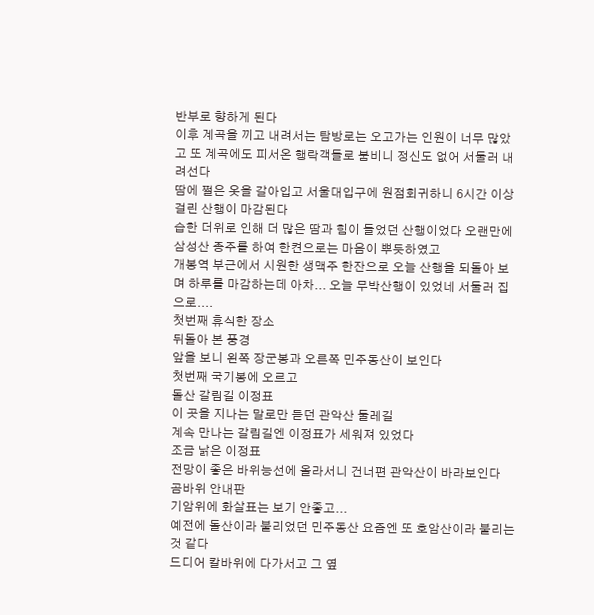반부로 향하게 된다
이후 계곡을 끼고 내려서는 탐방로는 오고가는 인원이 너무 많았고 또 계곡에도 피서온 행락객들로 붐비니 정신도 없어 서둘러 내려선다
땀에 쩔은 옷을 갈아입고 서울대입구에 원점회귀하니 6시간 이상 걸린 산행이 마감된다
습한 더위로 인해 더 많은 땀과 힘이 들었던 산행이었다 오랜만에 삼성산 종주를 하여 한켠으로는 마음이 뿌듯하였고
개봉역 부근에서 시원한 생맥주 한잔으로 오늘 산행을 되돌아 보며 하루를 마감하는데 아차... 오늘 무박산행이 있었네 서둘러 집으로....
첫번째 휴식한 장소
뒤돌아 본 풍경
앞을 보니 왼쪽 장군봉과 오른쪽 민주동산이 보인다
첫번째 국기봉에 오르고
돌산 갈림길 이정표
이 곳을 지나는 말로만 듣던 관악산 둘레길
계속 만나는 갈림길엔 이정표가 세워져 있었다
조금 낡은 이정표
전망이 좋은 바위능선에 올라서니 건너편 관악산이 바라보인다
곰바위 안내판
기암위에 화살표는 보기 안좋고...
예전에 돌산이라 불리었던 민주동산 요즘엔 또 호암산이라 불리는 것 같다
드디어 칼바위에 다가서고 그 옆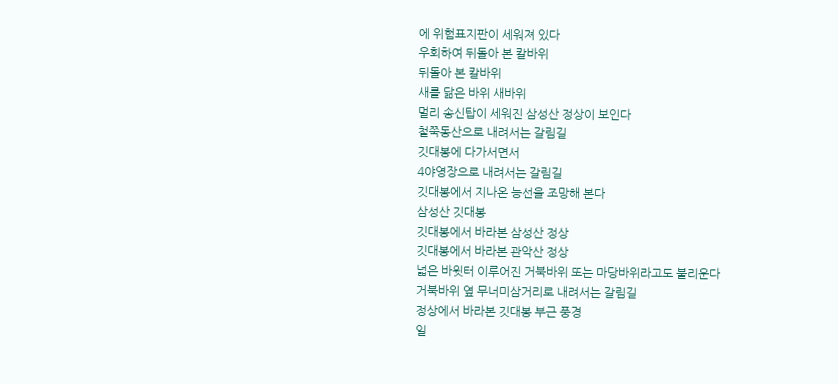에 위험표지판이 세워져 있다
우회하여 뒤돌아 본 칼바위
뒤돌아 본 칼바위
새를 닮은 바위 새바위
멀리 송신탑이 세워진 삼성산 정상이 보인다
철쭉동산으로 내려서는 갈림길
깃대봉에 다가서면서
4야영장으로 내려서는 갈림길
깃대봉에서 지나온 능선을 조망해 본다
삼성산 깃대봉
깃대봉에서 바라본 삼성산 정상
깃대봉에서 바라본 관악산 정상
넓은 바윗터 이루어진 거북바위 또는 마당바위라고도 불리운다
거북바위 옆 무너미삼거리로 내려서는 갈림길
정상에서 바라본 깃대봉 부근 풍경
일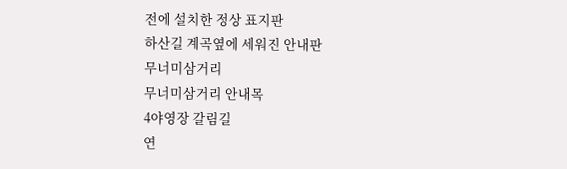전에 설치한 정상 표지판
하산길 계곡옆에 세워진 안내판
무너미삼거리
무너미삼거리 안내목
4야영장 갈림길
연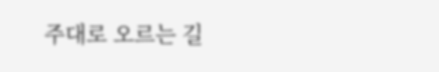주대로 오르는 길